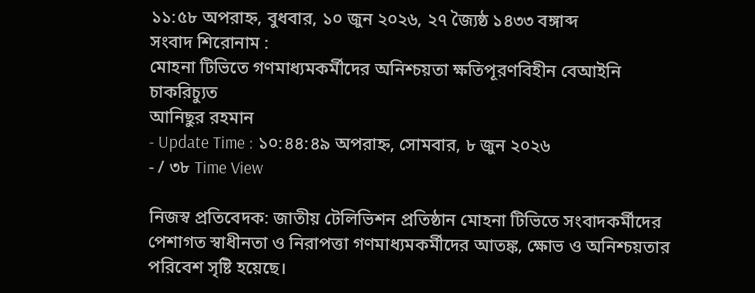১১:৫৮ অপরাহ্ন, বুধবার, ১০ জুন ২০২৬, ২৭ জ্যৈষ্ঠ ১৪৩৩ বঙ্গাব্দ
সংবাদ শিরোনাম :
মোহনা টিভিতে গণমাধ্যমকর্মীদের অনিশ্চয়তা ক্ষতিপূরণবিহীন বেআইনি চাকরিচ্যুত
আনিছুর রহমান
- Update Time : ১০:৪৪:৪৯ অপরাহ্ন, সোমবার, ৮ জুন ২০২৬
- / ৩৮ Time View

নিজস্ব প্রতিবেদক: জাতীয় টেলিভিশন প্রতিষ্ঠান মোহনা টিভিতে সংবাদকর্মীদের পেশাগত স্বাধীনতা ও নিরাপত্তা গণমাধ্যমকর্মীদের আতঙ্ক, ক্ষোভ ও অনিশ্চয়তার পরিবেশ সৃষ্টি হয়েছে।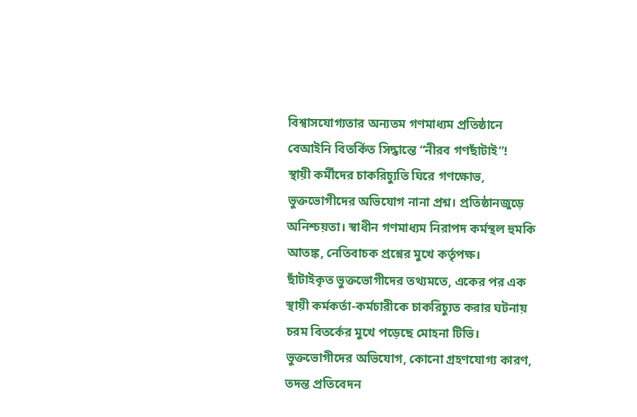বিশ্বাসযোগ্যতার অন্যতম গণমাধ্যম প্রতিষ্ঠানে বেআইনি বিতর্কিত সিদ্ধান্তে “নীরব গণছাঁটাই”!
স্থায়ী কর্মীদের চাকরিচ্যুতি ঘিরে গণক্ষোভ, ভুক্তভোগীদের অভিযোগ নানা প্রশ্ন। প্রতিষ্ঠানজুড়ে অনিশ্চয়তা। স্বাধীন গণমাধ্যম নিরাপদ কর্মস্থল হুমকি আতঙ্ক, নেতিবাচক প্রশ্নের মুখে কর্তৃপক্ষ।
ছাঁটাইকৃত ভুক্তভোগীদের তথ্যমতে, একের পর এক স্থায়ী কর্মকর্তা-কর্মচারীকে চাকরিচ্যুত করার ঘটনায় চরম বিতর্কের মুখে পড়েছে মোহনা টিভি। ভুক্তভোগীদের অভিযোগ, কোনো গ্রহণযোগ্য কারণ, তদন্ত প্রতিবেদন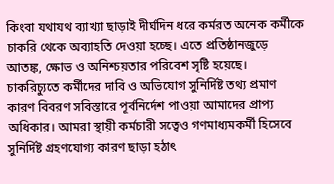কিংবা যথাযথ ব্যাখ্যা ছাড়াই দীর্ঘদিন ধরে কর্মরত অনেক কর্মীকে চাকরি থেকে অব্যাহতি দেওয়া হচ্ছে। এতে প্রতিষ্ঠানজুড়ে আতঙ্ক, ক্ষোভ ও অনিশ্চয়তার পরিবেশ সৃষ্টি হয়েছে।
চাকরিচ্যুতে কর্মীদের দাবি ও অভিযোগ সুনির্দিষ্ট তথ্য প্রমাণ কারণ বিবরণ সবিস্তারে পূর্বনির্দেশ পাওয়া আমাদের প্রাপ্য অধিকার। আমরা স্থায়ী কর্মচারী সত্বেও গণমাধ্যমকর্মী হিসেবে সুনির্দিষ্ট গ্রহণযোগ্য কারণ ছাড়া হঠাৎ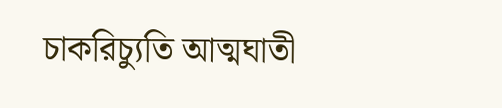চাকরিচ্যুতি আত্মঘাতী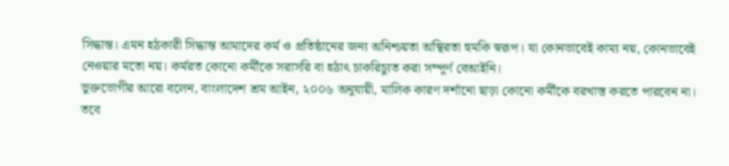সিদ্ধান্ত। এমন হঠকারী সিদ্ধান্ত আমাদের কর্ম ও প্রতিষ্ঠানের জন্য অনিশ্চয়তা অস্থিরতা হুমকি স্বরূপ। যা কোনভাবেই কাম্য নয়, কোনভাবেই নেওয়ার মতো নয়। কর্মরত কোনো কর্মীকে সরাসরি বা হঠাৎ চাকরিচ্যুত করা সম্পূর্ণ বেআইনি।
ভুক্তভোগীর আরো বলেন, বাংলাদেশ শ্রম আইন, ২০০৬ অনুযায়ী, মালিক কারণ দর্শানো ছাড়া কোনো কর্মীকে বরখাস্ত করতে পারবেন না। তবে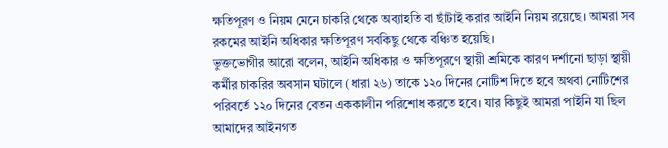ক্ষতিপূরণ ও নিয়ম মেনে চাকরি থেকে অব্যাহতি বা ছাঁটাই করার আইনি নিয়ম রয়েছে। আমরা সব রকমের আইনি অধিকার ক্ষতিপূরণ সবকিছু থেকে বঞ্চিত হয়েছি।
ভুক্তভোগীর আরো বলেন, আইনি অধিকার ও ক্ষতিপূরণে স্থায়ী শ্রমিকে কারণ দর্শানো ছাড়া স্থায়ী কর্মীর চাকরির অবসান ঘটালে (ধারা ২৬) তাকে ১২০ দিনের নোটিশ দিতে হবে অথবা নোটিশের পরিবর্তে ১২০ দিনের বেতন এককালীন পরিশোধ করতে হবে। যার কিছুই আমরা পাইনি যা ছিল আমাদের আইনগত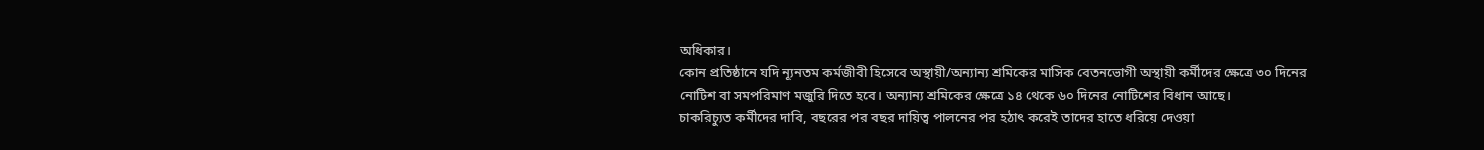অধিকার।
কোন প্রতিষ্ঠানে যদি ন্যূনতম কর্মজীবী হিসেবে অস্থায়ী/অন্যান্য শ্রমিকের মাসিক বেতনভোগী অস্থায়ী কর্মীদের ক্ষেত্রে ৩০ দিনের নোটিশ বা সমপরিমাণ মজুরি দিতে হবে। অন্যান্য শ্রমিকের ক্ষেত্রে ১৪ থেকে ৬০ দিনের নোটিশের বিধান আছে।
চাকরিচ্যুত কর্মীদের দাবি, বছরের পর বছর দায়িত্ব পালনের পর হঠাৎ করেই তাদের হাতে ধরিয়ে দেওয়া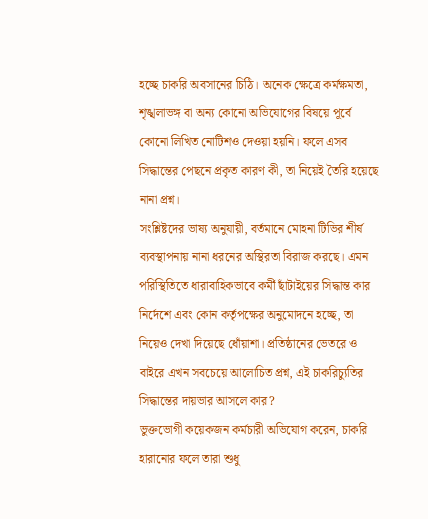হচ্ছে চাকরি অবসানের চিঠি। অনেক ক্ষেত্রে কর্মক্ষমতা, শৃঙ্খলাভঙ্গ বা অন্য কোনো অভিযোগের বিষয়ে পূর্বে কোনো লিখিত নোটিশও দেওয়া হয়নি। ফলে এসব সিদ্ধান্তের পেছনে প্রকৃত কারণ কী, তা নিয়েই তৈরি হয়েছে নানা প্রশ্ন।
সংশ্লিষ্টদের ভাষ্য অনুযায়ী, বর্তমানে মোহনা টিভির শীর্ষ ব্যবস্থাপনায় নানা ধরনের অস্থিরতা বিরাজ করছে। এমন পরিস্থিতিতে ধারাবাহিকভাবে কর্মী ছাঁটাইয়ের সিদ্ধান্ত কার নির্দেশে এবং কোন কর্তৃপক্ষের অনুমোদনে হচ্ছে, তা নিয়েও দেখা দিয়েছে ধোঁয়াশা। প্রতিষ্ঠানের ভেতরে ও বাইরে এখন সবচেয়ে আলোচিত প্রশ্ন, এই চাকরিচ্যুতির সিদ্ধান্তের দায়ভার আসলে কার?
ভুক্তভোগী কয়েকজন কর্মচারী অভিযোগ করেন, চাকরি হারানোর ফলে তারা শুধু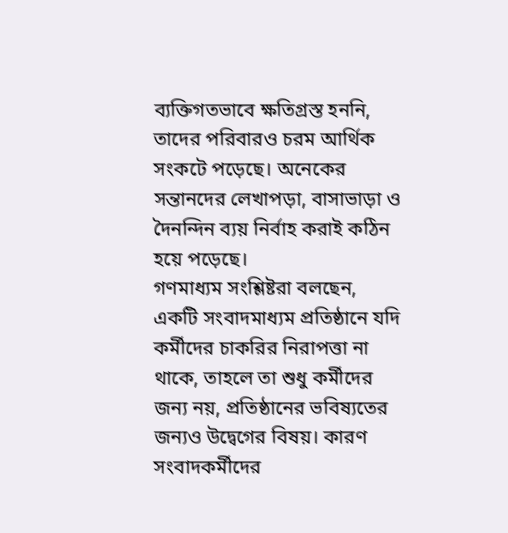ব্যক্তিগতভাবে ক্ষতিগ্রস্ত হননি, তাদের পরিবারও চরম আর্থিক সংকটে পড়েছে। অনেকের সন্তানদের লেখাপড়া, বাসাভাড়া ও দৈনন্দিন ব্যয় নির্বাহ করাই কঠিন হয়ে পড়েছে।
গণমাধ্যম সংশ্লিষ্টরা বলছেন, একটি সংবাদমাধ্যম প্রতিষ্ঠানে যদি কর্মীদের চাকরির নিরাপত্তা না থাকে, তাহলে তা শুধু কর্মীদের জন্য নয়, প্রতিষ্ঠানের ভবিষ্যতের জন্যও উদ্বেগের বিষয়। কারণ সংবাদকর্মীদের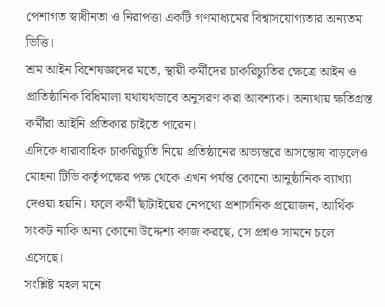পেশাগত স্বাধীনতা ও নিরাপত্তা একটি গণমাধ্যমের বিশ্বাসযোগ্যতার অন্যতম ভিত্তি।
শ্রম আইন বিশেষজ্ঞদের মতে, স্থায়ী কর্মীদের চাকরিচ্যুতির ক্ষেত্রে আইন ও প্রাতিষ্ঠানিক বিধিমালা যথাযথভাবে অনুসরণ করা আবশ্যক। অন্যথায় ক্ষতিগ্রস্ত কর্মীরা আইনি প্রতিকার চাইতে পারেন।
এদিকে ধারাবাহিক চাকরিচ্যুতি নিয়ে প্রতিষ্ঠানের অভ্যন্তরে অসন্তোষ বাড়লেও মোহনা টিভি কর্তৃপক্ষের পক্ষ থেকে এখন পর্যন্ত কোনো আনুষ্ঠানিক ব্যাখ্যা দেওয়া হয়নি। ফলে কর্মী ছাঁটাইয়ের নেপথ্যে প্রশাসনিক প্রয়োজন, আর্থিক সংকট নাকি অন্য কোনো উদ্দেশ্য কাজ করছে, সে প্রশ্নও সামনে চলে এসেছে।
সংশ্লিষ্ট মহল মনে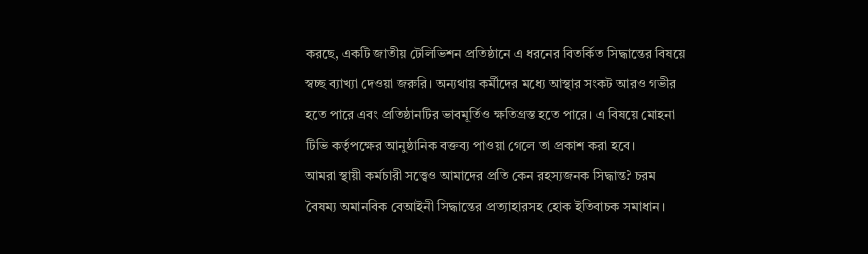করছে, একটি জাতীয় টেলিভিশন প্রতিষ্ঠানে এ ধরনের বিতর্কিত সিদ্ধান্তের বিষয়ে স্বচ্ছ ব্যাখ্যা দেওয়া জরুরি। অন্যথায় কর্মীদের মধ্যে আস্থার সংকট আরও গভীর হতে পারে এবং প্রতিষ্ঠানটির ভাবমূর্তিও ক্ষতিগ্রস্ত হতে পারে। এ বিষয়ে মোহনা টিভি কর্তৃপক্ষের আনুষ্ঠানিক বক্তব্য পাওয়া গেলে তা প্রকাশ করা হবে।
আমরা স্থায়ী কর্মচারী সত্ত্বেও আমাদের প্রতি কেন রহস্যজনক সিদ্ধান্ত? চরম বৈষম্য অমানবিক বেআইনী সিদ্ধান্তের প্রত্যাহারসহ হোক ইতিবাচক সমাধান।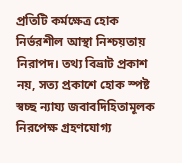প্রতিটি কর্মক্ষেত্র হোক নির্ভরশীল আস্থা নিশ্চয়তায় নিরাপদ। তথ্য বিভ্রাট প্রকাশ নয়, সত্য প্রকাশে হোক স্পষ্ট স্বচ্ছ ন্যায্য জবাবদিহিতামূলক নিরপেক্ষ গ্রহণযোগ্য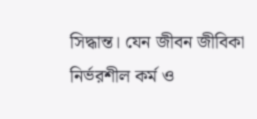সিদ্ধান্ত। যেন জীবন জীবিকা নির্ভরশীল কর্ম ও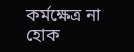কর্মক্ষেত্র না হোক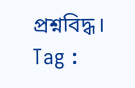প্রশ্নবিদ্ধ।
Tag :